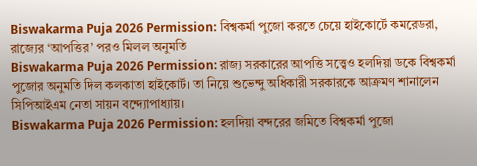Biswakarma Puja 2026 Permission: বিশ্বকর্মা পুজো করতে চেয়ে হাইকোর্টে কমরেডরা, রাজ্যের ‘আপত্তির’ পরও মিলল অনুমতি
Biswakarma Puja 2026 Permission: রাজ্য সরকারের আপত্তি সত্ত্বেও হলদিয়া ডকে বিশ্বকর্মা পুজোর অনুমতি দিল কলকাতা হাইকোর্ট। তা নিয়ে শুভেন্দু অধিকারী সরকারকে আক্রমণ শানালেন সিপিআইএম নেতা সায়ন বন্দ্যোপাধ্যায়।
Biswakarma Puja 2026 Permission: হলদিয়া বন্দরের জমিতে বিশ্বকর্মা পুজো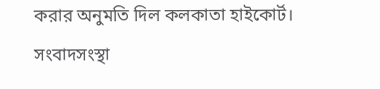করার অনুমতি দিল কলকাতা হাইকোর্ট। সংবাদসংস্থা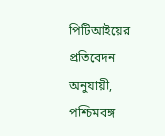পিটিআইয়ের প্রতিবেদন অনুযায়ী, পশ্চিমবঙ্গ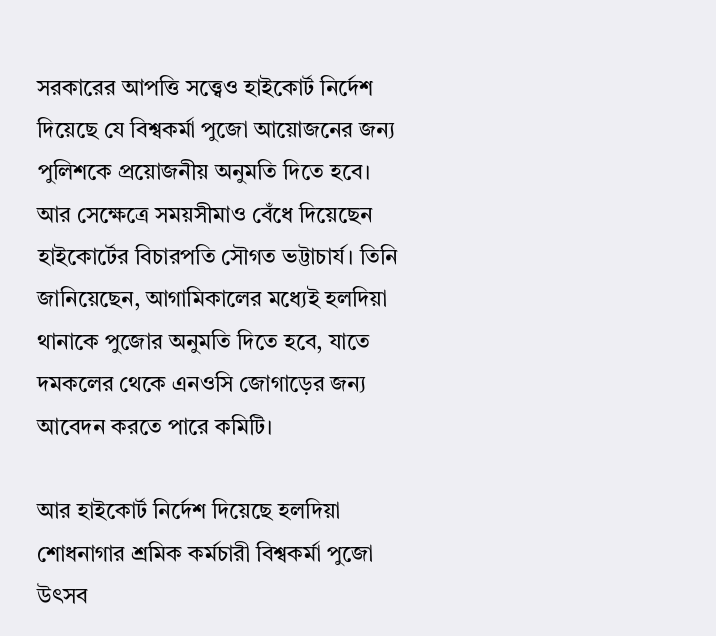সরকারের আপত্তি সত্ত্বেও হাইকোর্ট নির্দেশ দিয়েছে যে বিশ্বকর্মা পুজো আয়োজনের জন্য পুলিশকে প্রয়োজনীয় অনুমতি দিতে হবে। আর সেক্ষেত্রে সময়সীমাও বেঁধে দিয়েছেন হাইকোর্টের বিচারপতি সৌগত ভট্টাচার্য। তিনি জানিয়েছেন, আগামিকালের মধ্যেই হলদিয়া থানাকে পুজোর অনুমতি দিতে হবে, যাতে দমকলের থেকে এনওসি জোগাড়ের জন্য আবেদন করতে পারে কমিটি।

আর হাইকোর্ট নির্দেশ দিয়েছে হলদিয়া শোধনাগার শ্রমিক কর্মচারী বিশ্বকর্মা পুজো উৎসব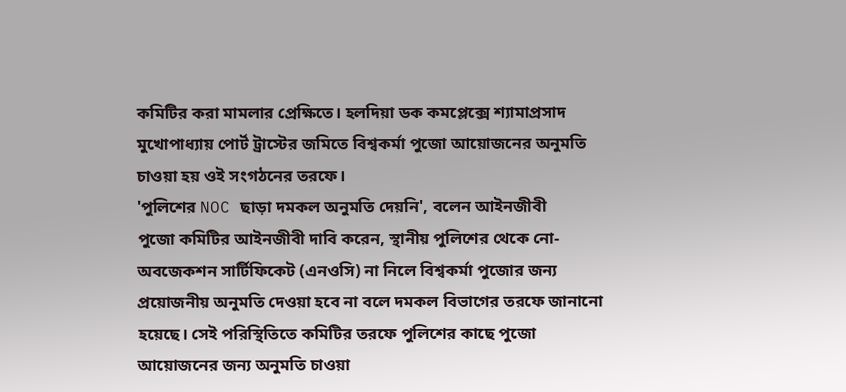কমিটির করা মামলার প্রেক্ষিতে। হলদিয়া ডক কমপ্লেক্সে শ্যামাপ্রসাদ মুখোপাধ্যায় পোর্ট ট্রাস্টের জমিতে বিশ্বকর্মা পুজো আয়োজনের অনুমতি চাওয়া হয় ওই সংগঠনের তরফে।
'পুলিশের NOC ছাড়া দমকল অনুমতি দেয়নি', বলেন আইনজীবী
পুজো কমিটির আইনজীবী দাবি করেন, স্থানীয় পুলিশের থেকে নো-অবজেকশন সার্টিফিকেট (এনওসি) না নিলে বিশ্বকর্মা পুজোর জন্য প্রয়োজনীয় অনুমতি দেওয়া হবে না বলে দমকল বিভাগের তরফে জানানো হয়েছে। সেই পরিস্থিতিতে কমিটির তরফে পুলিশের কাছে পুজো আয়োজনের জন্য অনুমতি চাওয়া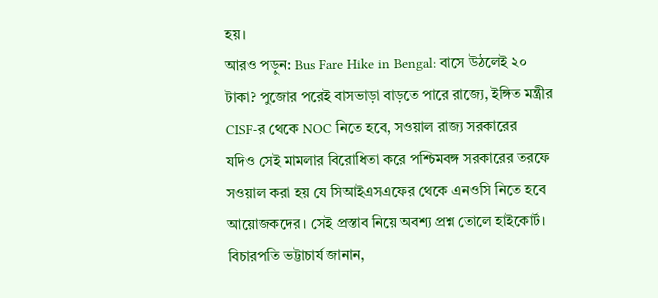হয়।
আরও পড়ুন: Bus Fare Hike in Bengal: বাসে উঠলেই ২০ টাকা? পুজোর পরেই বাসভাড়া বাড়তে পারে রাজ্যে, ইঙ্গিত মন্ত্রীর
CISF-র থেকে NOC নিতে হবে, সওয়াল রাজ্য সরকারের
যদিও সেই মামলার বিরোধিতা করে পশ্চিমবঙ্গ সরকারের তরফে সওয়াল করা হয় যে সিআইএসএফের থেকে এনওসি নিতে হবে আয়োজকদের। সেই প্রস্তাব নিয়ে অবশ্য প্রশ্ন তোলে হাইকোর্ট। বিচারপতি ভট্টাচার্য জানান,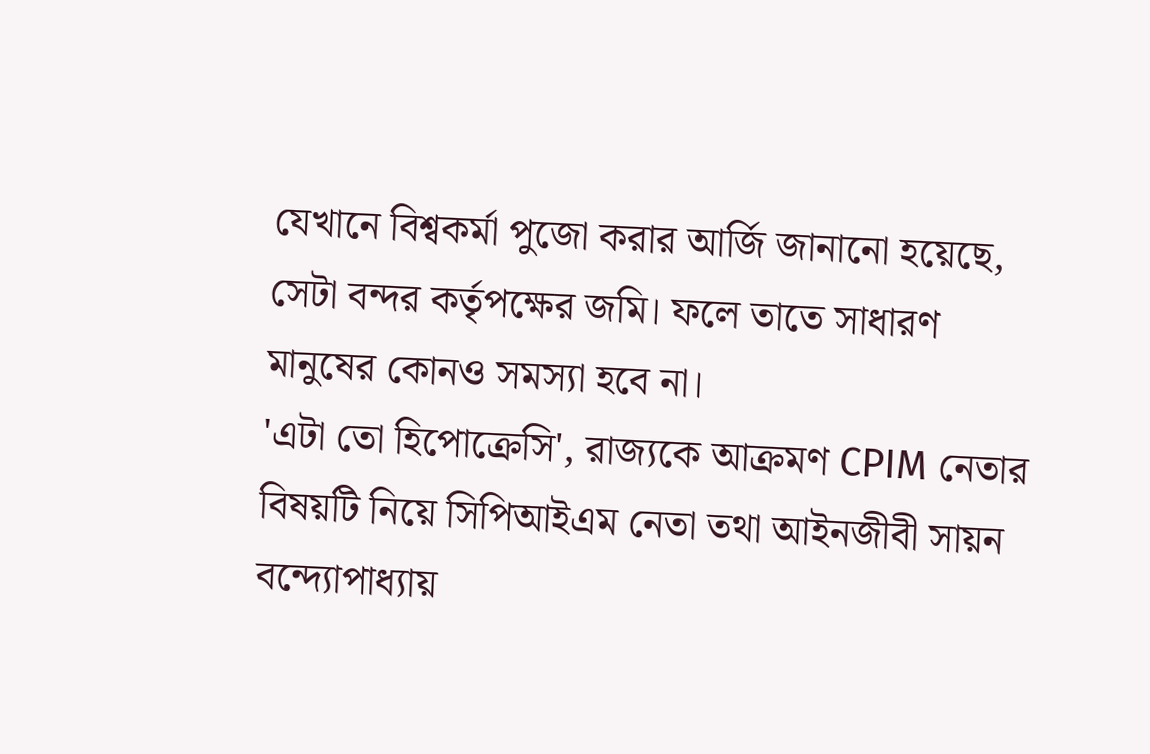যেখানে বিশ্বকর্মা পুজো করার আর্জি জানানো হয়েছে, সেটা বন্দর কর্তৃপক্ষের জমি। ফলে তাতে সাধারণ মানুষের কোনও সমস্যা হবে না।
'এটা তো হিপোক্রেসি', রাজ্যকে আক্রমণ CPIM নেতার
বিষয়টি নিয়ে সিপিআইএম নেতা তথা আইনজীবী সায়ন বন্দ্যোপাধ্যায়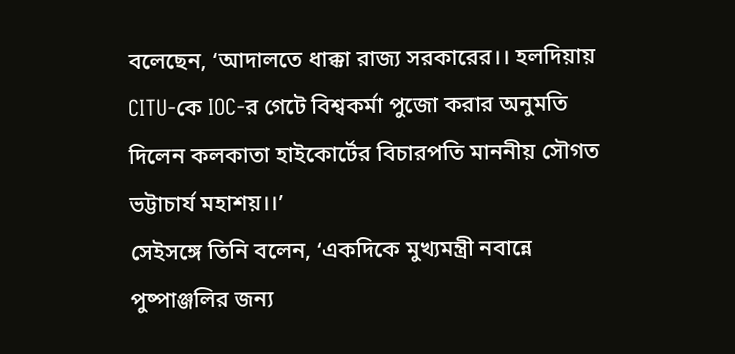বলেছেন, ‘আদালতে ধাক্কা রাজ্য সরকারের।। হলদিয়ায় CITU-কে IOC-র গেটে বিশ্বকর্মা পুজো করার অনুমতি দিলেন কলকাতা হাইকোর্টের বিচারপতি মাননীয় সৌগত ভট্টাচার্য মহাশয়।।’
সেইসঙ্গে তিনি বলেন, ‘একদিকে মুখ্যমন্ত্রী নবান্নে পুষ্পাঞ্জলির জন্য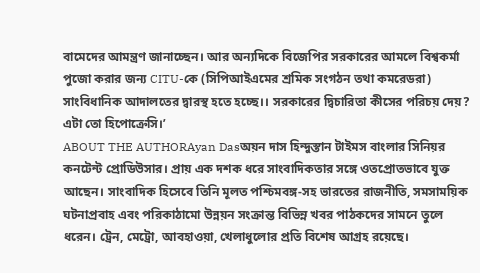বামেদের আমন্ত্রণ জানাচ্ছেন। আর অন্যদিকে বিজেপির সরকারের আমলে বিশ্বকর্মা পুজো করার জন্য CITU-কে (সিপিআইএমের শ্রমিক সংগঠন তথা কমরেডরা) সাংবিধানিক আদালতের দ্বারস্থ হতে হচ্ছে।। সরকারের দ্বিচারিতা কীসের পরিচয় দেয়? এটা তো হিপোক্রেসি।’
ABOUT THE AUTHORAyan Dasঅয়ন দাস হিন্দুস্তান টাইমস বাংলার সিনিয়র কনটেন্ট প্রোডিউসার। প্রায় এক দশক ধরে সাংবাদিকতার সঙ্গে ওতপ্রোতভাবে যুক্ত আছেন। সাংবাদিক হিসেবে তিনি মূলত পশ্চিমবঙ্গ-সহ ভারতের রাজনীতি, সমসাময়িক ঘটনাপ্রবাহ এবং পরিকাঠামো উন্নয়ন সংক্রান্ত বিভিন্ন খবর পাঠকদের সামনে তুলে ধরেন। ট্রেন, মেট্রো, আবহাওয়া, খেলাধুলোর প্রতি বিশেষ আগ্রহ রয়েছে।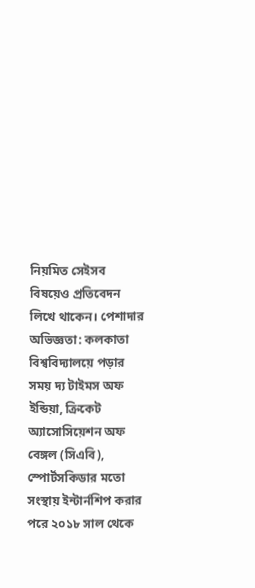নিয়মিত সেইসব বিষয়েও প্রতিবেদন লিখে থাকেন। পেশাদার অভিজ্ঞতা: কলকাতা বিশ্ববিদ্যালয়ে পড়ার সময় দ্য টাইমস অফ ইন্ডিয়া, ক্রিকেট অ্যাসোসিয়েশন অফ বেঙ্গল (সিএবি), স্পোর্টসকিডার মতো সংস্থায় ইন্টার্নশিপ করার পরে ২০১৮ সাল থেকে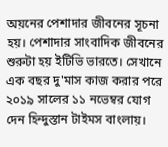অয়নের পেশাদার জীবনের সূচনা হয়। পেশাদার সাংবাদিক জীবনের শুরুটা হয় ইটিভি ভারতে। সেখানে এক বছর দু'মাস কাজ করার পরে ২০১৯ সালের ১১ নভেম্বর যোগ দেন হিন্দুস্তান টাইমস বাংলায়।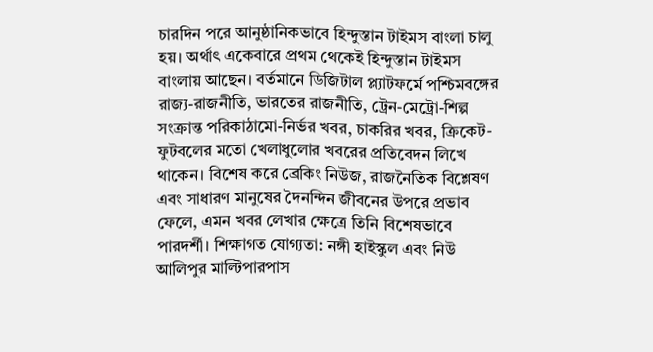চারদিন পরে আনুষ্ঠানিকভাবে হিন্দুস্তান টাইমস বাংলা চালু হয়। অর্থাৎ একেবারে প্রথম থেকেই হিন্দুস্তান টাইমস বাংলায় আছেন। বর্তমানে ডিজিটাল প্ল্যাটফর্মে পশ্চিমবঙ্গের রাজ্য-রাজনীতি, ভারতের রাজনীতি, ট্রেন-মেট্রো-শিল্প সংক্রান্ত পরিকাঠামো-নির্ভর খবর, চাকরির খবর, ক্রিকেট-ফুটবলের মতো খেলাধুলোর খবরের প্রতিবেদন লিখে থাকেন। বিশেষ করে ব্রেকিং নিউজ, রাজনৈতিক বিশ্লেষণ এবং সাধারণ মানুষের দৈনন্দিন জীবনের উপরে প্রভাব ফেলে, এমন খবর লেখার ক্ষেত্রে তিনি বিশেষভাবে পারদর্শী। শিক্ষাগত যোগ্যতা: নঙ্গী হাইস্কুল এবং নিউ আলিপুর মাল্টিপারপাস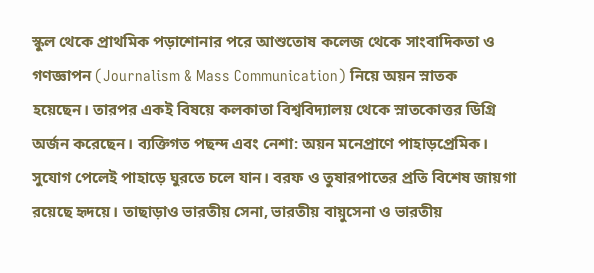স্কুল থেকে প্রাথমিক পড়াশোনার পরে আশুতোষ কলেজ থেকে সাংবাদিকতা ও গণজ্ঞাপন (Journalism & Mass Communication) নিয়ে অয়ন স্নাতক হয়েছেন। তারপর একই বিষয়ে কলকাতা বিশ্ববিদ্যালয় থেকে স্নাতকোত্তর ডিগ্রি অর্জন করেছেন। ব্যক্তিগত পছন্দ এবং নেশা: অয়ন মনেপ্রাণে পাহাড়প্রেমিক। সুযোগ পেলেই পাহাড়ে ঘুরতে চলে যান। বরফ ও তুষারপাতের প্রতি বিশেষ জায়গা রয়েছে হৃদয়ে। তাছাড়াও ভারতীয় সেনা, ভারতীয় বায়ুসেনা ও ভারতীয়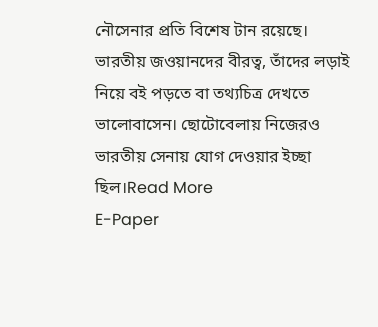নৌসেনার প্রতি বিশেষ টান রয়েছে। ভারতীয় জওয়ানদের বীরত্ব, তাঁদের লড়াই নিয়ে বই পড়তে বা তথ্যচিত্র দেখতে ভালোবাসেন। ছোটোবেলায় নিজেরও ভারতীয় সেনায় যোগ দেওয়ার ইচ্ছা ছিল।Read More
E-Paper